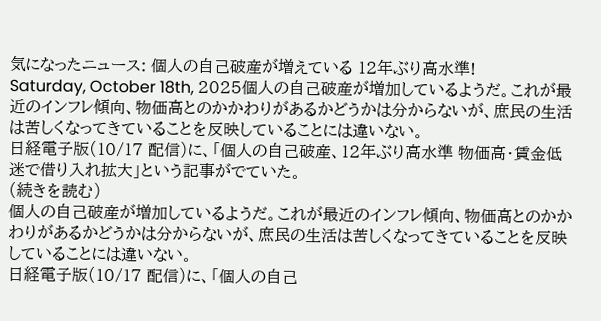気になったニュース: 個人の自己破産が増えている 12年ぶり高水準!
Saturday, October 18th, 2025個人の自己破産が増加しているようだ。これが最近のインフレ傾向、物価高とのかかわりがあるかどうかは分からないが、庶民の生活は苦しくなってきていることを反映していることには違いない。
日経電子版(10/17 配信)に、「個人の自己破産、12年ぶり高水準 物価高・賃金低迷で借り入れ拡大」という記事がでていた。
(続きを読む)
個人の自己破産が増加しているようだ。これが最近のインフレ傾向、物価高とのかかわりがあるかどうかは分からないが、庶民の生活は苦しくなってきていることを反映していることには違いない。
日経電子版(10/17 配信)に、「個人の自己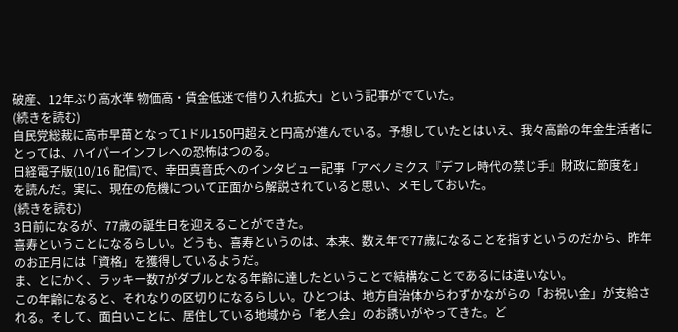破産、12年ぶり高水準 物価高・賃金低迷で借り入れ拡大」という記事がでていた。
(続きを読む)
自民党総裁に高市早苗となって1ドル150円超えと円高が進んでいる。予想していたとはいえ、我々高齢の年金生活者にとっては、ハイパーインフレへの恐怖はつのる。
日経電子版(10/16 配信)で、幸田真音氏へのインタビュー記事「アベノミクス『デフレ時代の禁じ手』財政に節度を」を読んだ。実に、現在の危機について正面から解説されていると思い、メモしておいた。
(続きを読む)
3日前になるが、77歳の誕生日を迎えることができた。
喜寿ということになるらしい。どうも、喜寿というのは、本来、数え年で77歳になることを指すというのだから、昨年のお正月には「資格」を獲得しているようだ。
ま、とにかく、ラッキー数7がダブルとなる年齢に達したということで結構なことであるには違いない。
この年齢になると、それなりの区切りになるらしい。ひとつは、地方自治体からわずかながらの「お祝い金」が支給される。そして、面白いことに、居住している地域から「老人会」のお誘いがやってきた。ど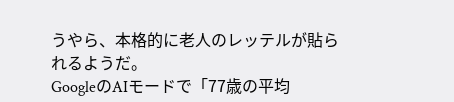うやら、本格的に老人のレッテルが貼られるようだ。
GoogleのAIモードで「77歳の平均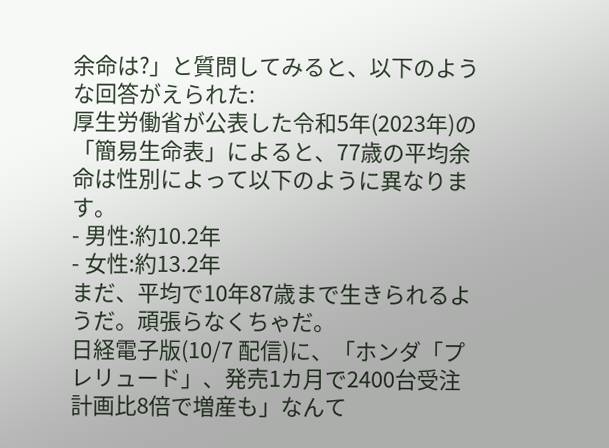余命は?」と質問してみると、以下のような回答がえられた:
厚生労働省が公表した令和5年(2023年)の「簡易生命表」によると、77歳の平均余命は性別によって以下のように異なります。
- 男性:約10.2年
- 女性:約13.2年
まだ、平均で10年87歳まで生きられるようだ。頑張らなくちゃだ。
日経電子版(10/7 配信)に、「ホンダ「プレリュード」、発売1カ月で2400台受注 計画比8倍で増産も」なんて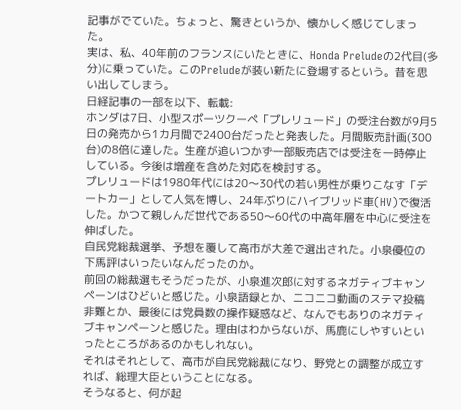記事がでていた。ちょっと、驚きというか、懐かしく感じてしまった。
実は、私、40年前のフランスにいたときに、Honda Preludeの2代目(多分)に乗っていた。このPreludeが装い新たに登場するという。昔を思い出してしまう。
日経記事の一部を以下、転載:
ホンダは7日、小型スポーツクーペ「プレリュード」の受注台数が9月5日の発売から1カ月間で2400台だったと発表した。月間販売計画(300台)の8倍に達した。生産が追いつかず一部販売店では受注を一時停止している。今後は増産を含めた対応を検討する。
プレリュードは1980年代には20〜30代の若い男性が乗りこなす「デートカー」として人気を博し、24年ぶりにハイブリッド車(HV)で復活した。かつて親しんだ世代である50〜60代の中高年層を中心に受注を伸ばした。
自民党総裁選挙、予想を覆して高市が大差で選出された。小泉優位の下馬評はいったいなんだったのか。
前回の総裁選もそうだったが、小泉進次郎に対するネガティブキャンペーンはひどいと感じた。小泉語録とか、ニコニコ動画のステマ投稿非難とか、最後には党員数の操作疑惑など、なんでもありのネガティブキャンペーンと感じた。理由はわからないが、馬鹿にしやすいといったところがあるのかもしれない。
それはそれとして、高市が自民党総裁になり、野党との調整が成立すれば、総理大臣ということになる。
そうなると、何が起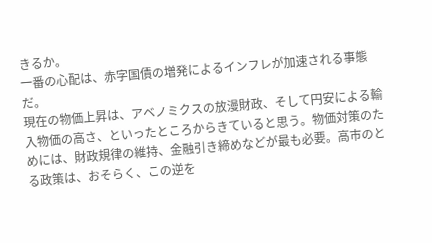きるか。
一番の心配は、赤字国債の増発によるインフレが加速される事態だ。
現在の物価上昇は、アベノミクスの放漫財政、そして円安による輸入物価の高さ、といったところからきていると思う。物価対策のためには、財政規律の維持、金融引き締めなどが最も必要。高市のとる政策は、おそらく、この逆を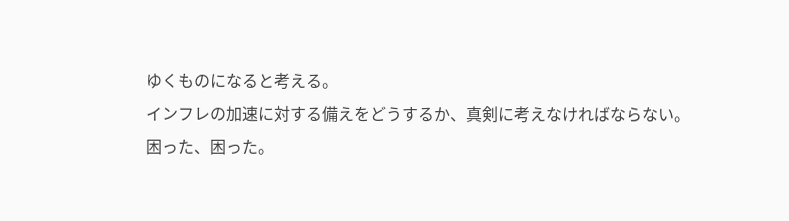ゆくものになると考える。
インフレの加速に対する備えをどうするか、真剣に考えなければならない。
困った、困った。